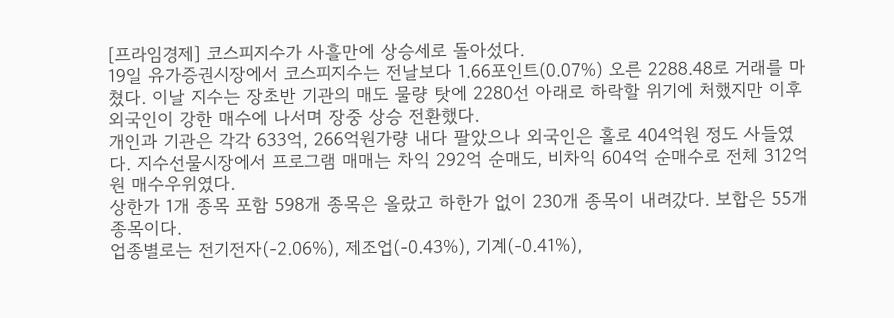[프라임경제] 코스피지수가 사흘만에 상승세로 돌아섰다.
19일 유가증권시장에서 코스피지수는 전날보다 1.66포인트(0.07%) 오른 2288.48로 거래를 마쳤다. 이날 지수는 장초반 기관의 매도 물량 탓에 2280선 아래로 하락할 위기에 처했지만 이후 외국인이 강한 매수에 나서며 장중 상승 전환했다.
개인과 기관은 각각 633억, 266억원가량 내다 팔았으나 외국인은 홀로 404억원 정도 사들였다. 지수선물시장에서 프로그램 매매는 차익 292억 순매도, 비차익 604억 순매수로 전체 312억원 매수우위였다.
상한가 1개 종목 포함 598개 종목은 올랐고 하한가 없이 230개 종목이 내려갔다. 보합은 55개 종목이다.
업종별로는 전기전자(-2.06%), 제조업(-0.43%), 기계(-0.41%),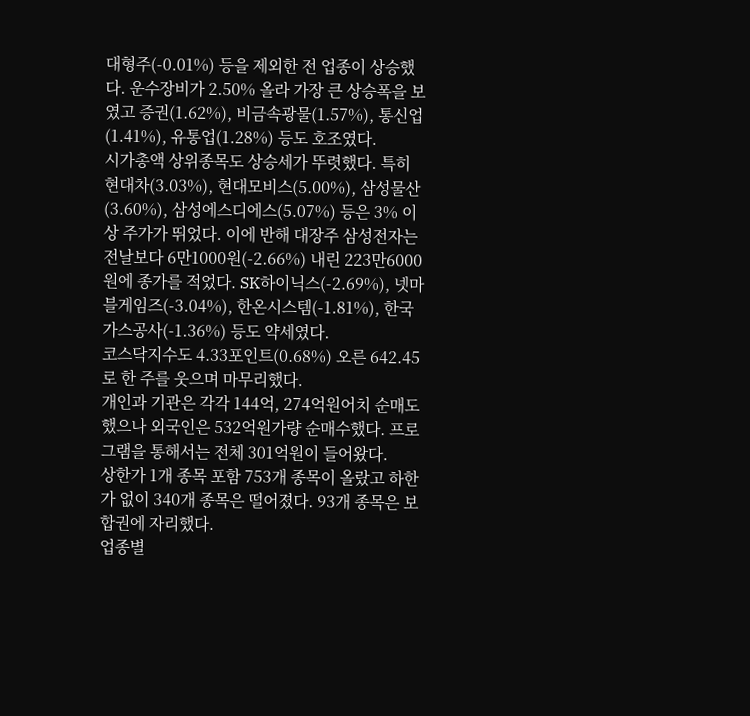대형주(-0.01%) 등을 제외한 전 업종이 상승했다. 운수장비가 2.50% 올라 가장 큰 상승폭을 보였고 증권(1.62%), 비금속광물(1.57%), 통신업(1.41%), 유통업(1.28%) 등도 호조였다.
시가총액 상위종목도 상승세가 뚜렷했다. 특히 현대차(3.03%), 현대모비스(5.00%), 삼성물산(3.60%), 삼성에스디에스(5.07%) 등은 3% 이상 주가가 뛰었다. 이에 반해 대장주 삼성전자는 전날보다 6만1000원(-2.66%) 내린 223만6000원에 종가를 적었다. SK하이닉스(-2.69%), 넷마블게임즈(-3.04%), 한온시스템(-1.81%), 한국가스공사(-1.36%) 등도 약세였다.
코스닥지수도 4.33포인트(0.68%) 오른 642.45로 한 주를 웃으며 마무리했다.
개인과 기관은 각각 144억, 274억원어치 순매도했으나 외국인은 532억원가량 순매수했다. 프로그램을 통해서는 전체 301억원이 들어왔다.
상한가 1개 종목 포함 753개 종목이 올랐고 하한가 없이 340개 종목은 떨어졌다. 93개 종목은 보합권에 자리했다.
업종별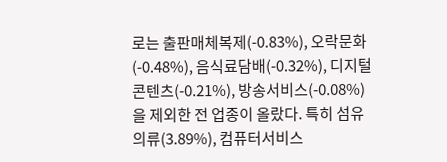로는 출판매체복제(-0.83%), 오락문화(-0.48%), 음식료담배(-0.32%), 디지털콘텐츠(-0.21%), 방송서비스(-0.08%)을 제외한 전 업종이 올랐다. 특히 섬유의류(3.89%), 컴퓨터서비스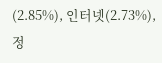(2.85%), 인터넷(2.73%), 정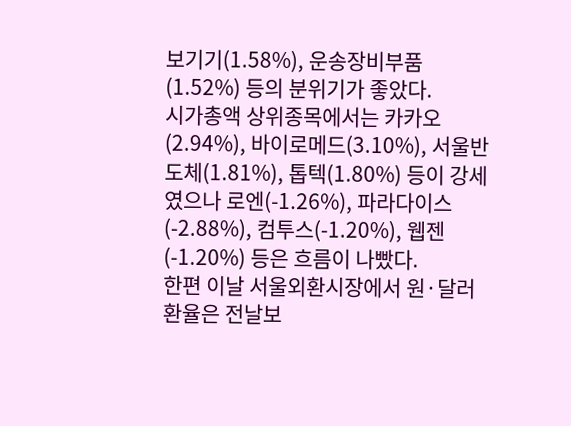보기기(1.58%), 운송장비부품(1.52%) 등의 분위기가 좋았다.
시가총액 상위종목에서는 카카오(2.94%), 바이로메드(3.10%), 서울반도체(1.81%), 톱텍(1.80%) 등이 강세였으나 로엔(-1.26%), 파라다이스(-2.88%), 컴투스(-1.20%), 웹젠(-1.20%) 등은 흐름이 나빴다.
한편 이날 서울외환시장에서 원·달러환율은 전날보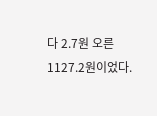다 2.7원 오른 1127.2원이었다.